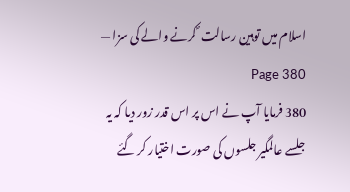اسلام میں توہین رسالت ؐ کرنے والے کی سزا — Page 380
380 فرمایا آپ نے اس پر اس قدر زور دیا کہ یہ جلسے عالمگیر جلسوں کی صورت اختیار کر گئے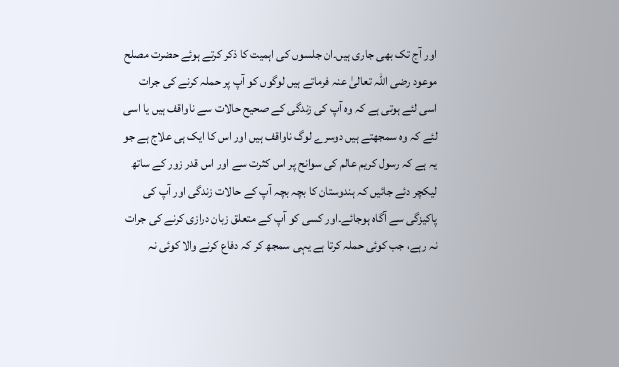اور آج تک بھی جاری ہیں۔ان جلسوں کی اہمیت کا ذکر کرتے ہوئے حضرت مصلح موعود رضی اللہ تعالیٰ عنہ فرماتے ہیں لوگوں کو آپ پر حملہ کرنے کی جرات اسی لئے ہوتی ہے کہ وہ آپ کی زندگی کے صحیح حالات سے ناواقف ہیں یا اسی لئے کہ وہ سمجھتے ہیں دوسرے لوگ ناواقف ہیں اور اس کا ایک ہی علاج ہے جو یہ ہے کہ رسول کریم عالم کی سوانح پر اس کثرت سے اور اس قدر زور کے ساتھ لیکچر دئے جائیں کہ ہندوستان کا بچہ بچہ آپ کے حالات زندگی اور آپ کی پاکیزگی سے آگاہ ہوجائے۔اور کسی کو آپ کے متعلق زبان درازی کرنے کی جرات نہ رہے، جب کوئی حملہ کرتا ہے یہی سمجھ کر کہ دفاع کرنے والا کوئی نہ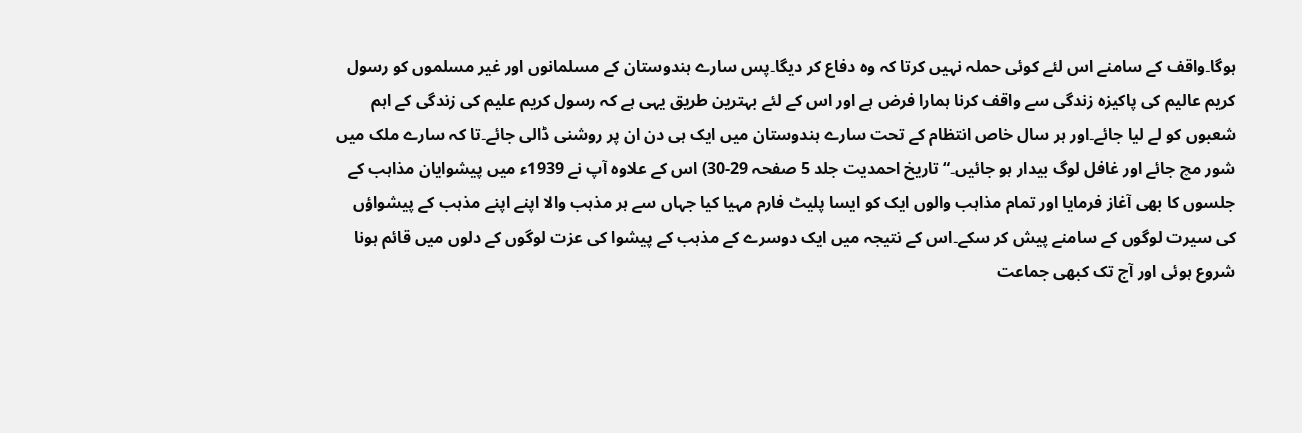ہوگا۔واقف کے سامنے اس لئے کوئی حملہ نہیں کرتا کہ وہ دفاع کر دیگا۔پس سارے ہندوستان کے مسلمانوں اور غیر مسلموں کو رسول کریم عالیم کی پاکیزہ زندگی سے واقف کرنا ہمارا فرض ہے اور اس کے لئے بہترین طریق یہی ہے کہ رسول کریم علیم کی زندگی کے اہم شعبوں کو لے لیا جائے۔اور ہر سال خاص انتظام کے تحت سارے ہندوستان میں ایک ہی دن ان پر روشنی ڈالی جائے۔تا کہ سارے ملک میں شور مچ جائے اور غافل لوگ بیدار ہو جائیں۔“ تاریخ احمدیت جلد 5 صفحہ 29-30) اس کے علاوہ آپ نے 1939ء میں پیشوایان مذاہب کے جلسوں کا بھی آغاز فرمایا اور تمام مذاہب والوں ایک کو ایسا پلیٹ فارم مہیا کیا جہاں سے ہر مذہب والا اپنے اپنے مذہب کے پیشواؤں کی سیرت لوگوں کے سامنے پیش کر سکے۔اس کے نتیجہ میں ایک دوسرے کے مذہب کے پیشوا کی عزت لوگوں کے دلوں میں قائم ہونا شروع ہوئی اور آج تک کبھی جماعت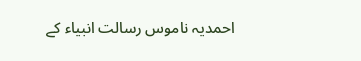احمدیہ ناموس رسالت انبیاء کے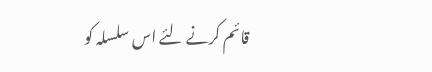قائم کرنے لئے اس سلسلہ کو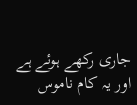جاری رکھے ہوئے ہے اور یہ کام ناموس